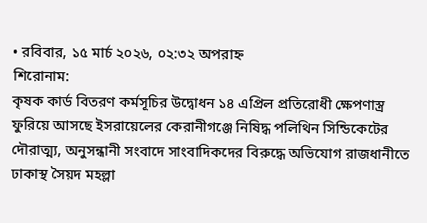• রবিবার, ১৫ মার্চ ২০২৬, ০২:৩২ অপরাহ্ন
শিরোনাম:
কৃষক কার্ড বিতরণ কর্মসূচির উদ্বোধন ১৪ এপ্রিল প্রতিরোধী ক্ষেপণাস্ত্র ফুরিয়ে আসছে ইসরায়েলের কেরানীগঞ্জে নিষিদ্ধ পলিথিন সিন্ডিকেটের দৌরাত্ম্য, অনুসন্ধানী সংবাদে সাংবাদিকদের বিরুদ্ধে অভিযোগ রাজধানীতে ঢাকাস্থ সৈয়দ মহল্লা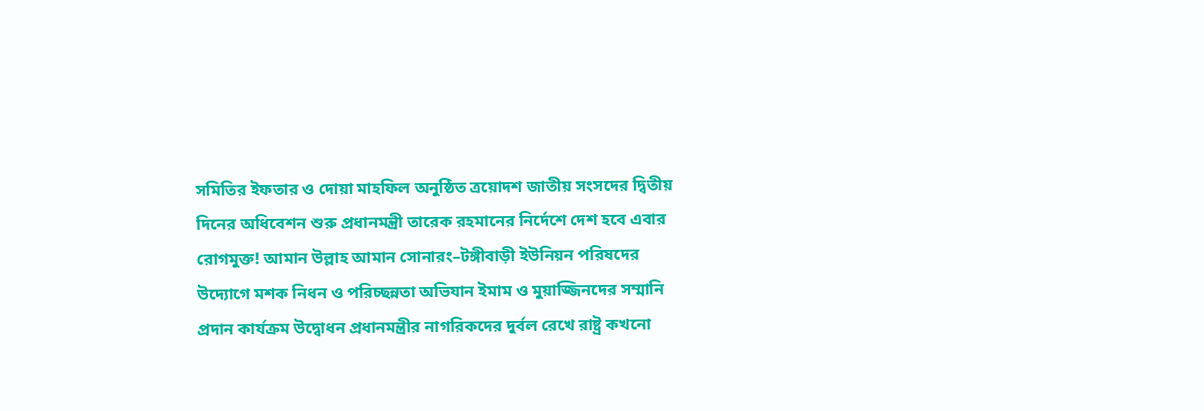সমিতির ইফতার ও দোয়া মাহফিল অনুষ্ঠিত ত্রয়োদশ জাতীয় সংসদের দ্বিতীয় দিনের অধিবেশন শুরু প্রধানমন্ত্রী তারেক রহমানের নির্দেশে দেশ হবে এবার রোগমুক্ত! আমান উল্লাহ আমান সোনারং–টঙ্গীবাড়ী ইউনিয়ন পরিষদের উদ্যোগে মশক নিধন ও পরিচ্ছন্নতা অভিযান ইমাম ও মুয়াজ্জিনদের সম্মানি প্রদান কার্যক্রম উদ্বোধন প্রধানমন্ত্রীর নাগরিকদের দুর্বল রেখে রাষ্ট্র কখনো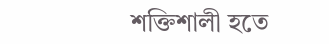শক্তিশালী হতে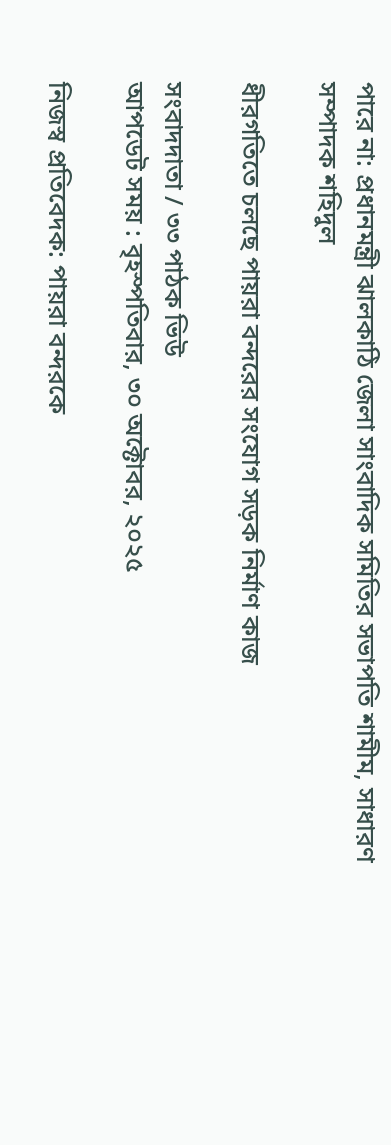পারে না: প্রধানমন্ত্রী ঝালকাঠি জেলা সাংবাদিক সমিতির সভাপতি শামীম, সাধারণ সম্পাদক শহিদুল

ধীরগতিতে চলছে পায়রা বন্দরের সংযোগ সড়ক নির্মাণ কাজ

সংবাদদাতা / ৩৩ পাঠক ভিউ
আপডেট সময় : বৃহস্পতিবার, ৩০ অক্টোবর, ২০২৫

নিজস্ব প্রতিবেদক: পায়রা বন্দরকে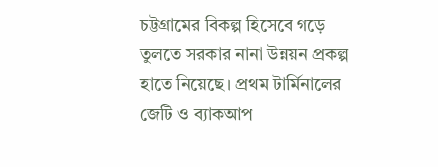চট্টগ্রামের বিকল্প হিসেবে গড়ে তুলতে সরকার নানা উন্নয়ন প্রকল্প হাতে নিয়েছে। প্রথম টার্মিনালের জেটি ও ব্যাকআপ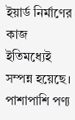ইয়ার্ড নির্মাণের কাজ ইতিমধ্যেই সম্পন্ন হয়েছে। পাশাপাশি পণ্য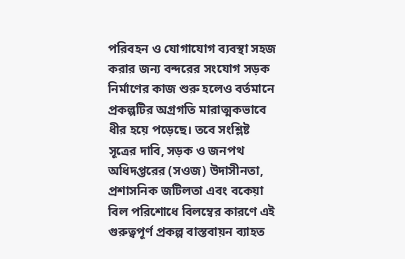পরিবহন ও যোগাযোগ ব্যবস্থা সহজ করার জন্য বন্দরের সংযোগ সড়ক নির্মাণের কাজ শুরু হলেও বর্তমানে প্রকল্পটির অগ্রগতি মারাত্মকভাবে ধীর হয়ে পড়েছে। তবে সংশ্লিষ্ট সূত্রের দাবি, সড়ক ও জনপথ অধিদপ্তরের (সওজ) উদাসীনতা, প্রশাসনিক জটিলতা এবং বকেয়া বিল পরিশোধে বিলম্বের কারণে এই গুরুত্বপূর্ণ প্রকল্প বাস্তবায়ন ব্যাহত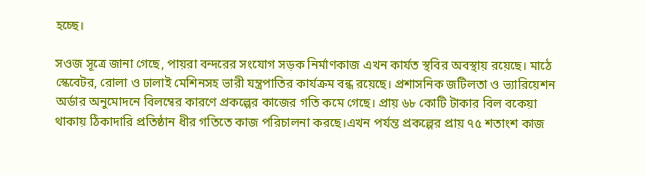হচ্ছে।

সওজ সূত্রে জানা গেছে, পায়রা বন্দরের সংযোগ সড়ক নির্মাণকাজ এখন কার্যত স্থবির অবস্থায় রয়েছে। মাঠে স্কেবেটর, রোলা ও ঢালাই মেশিনসহ ভারী যন্ত্রপাতির কার্যক্রম বন্ধ রয়েছে। প্রশাসনিক জটিলতা ও ভ্যারিয়েশন অর্ডার অনুমোদনে বিলম্বের কারণে প্রকল্পের কাজের গতি কমে গেছে। প্রায় ৬৮ কোটি টাকার বিল বকেয়া থাকায় ঠিকাদারি প্রতিষ্ঠান ধীর গতিতে কাজ পরিচালনা করছে।এখন পর্যন্ত প্রকল্পের প্রায় ৭৫ শতাংশ কাজ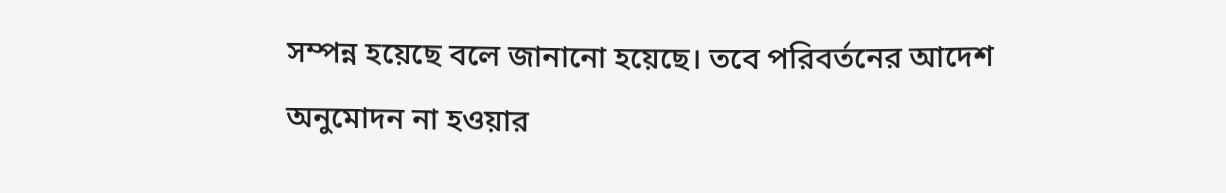সম্পন্ন হয়েছে বলে জানানো হয়েছে। তবে পরিবর্তনের আদেশ অনুমোদন না হওয়ার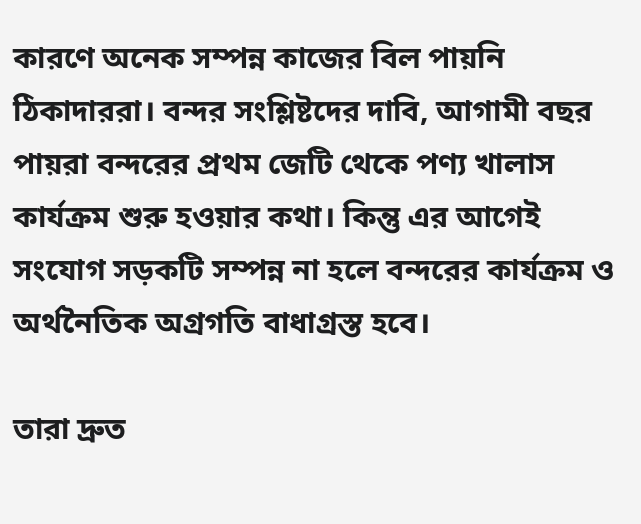কারণে অনেক সম্পন্ন কাজের বিল পায়নি ঠিকাদাররা। বন্দর সংশ্লিষ্টদের দাবি, আগামী বছর পায়রা বন্দরের প্রথম জেটি থেকে পণ্য খালাস কার্যক্রম শুরু হওয়ার কথা। কিন্তু এর আগেই সংযোগ সড়কটি সম্পন্ন না হলে বন্দরের কার্যক্রম ও অর্থনৈতিক অগ্রগতি বাধাগ্রস্ত হবে।

তারা দ্রুত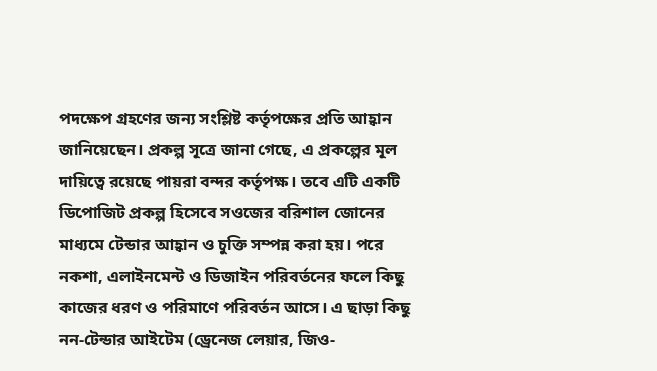পদক্ষেপ গ্রহণের জন্য সংশ্লিষ্ট কর্তৃপক্ষের প্রতি আহ্বান জানিয়েছেন। প্রকল্প সূত্রে জানা গেছে, এ প্রকল্পের মূল দায়িত্বে রয়েছে পায়রা বন্দর কর্তৃপক্ষ। তবে এটি একটি ডিপোজিট প্রকল্প হিসেবে সওজের বরিশাল জোনের মাধ্যমে টেন্ডার আহ্বান ও চুক্তি সম্পন্ন করা হয়। পরে নকশা, এলাইনমেন্ট ও ডিজাইন পরিবর্তনের ফলে কিছু কাজের ধরণ ও পরিমাণে পরিবর্তন আসে। এ ছাড়া কিছু নন-টেন্ডার আইটেম (ড্রেনেজ লেয়ার, জিও-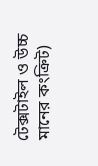টেক্সটাইল ও উচ্চ মানের কংক্রিট)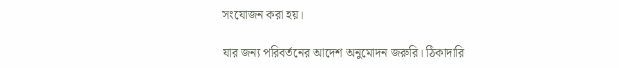সংযোজন করা হয়।

যার জন্য পরিবর্তনের আদেশ অনুমোদন জরুরি। ঠিকাদারি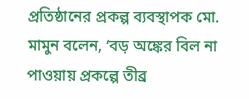প্রতিষ্ঠানের প্রকল্প ব্যবস্থাপক মো. মামুন বলেন, ‘বড় অঙ্কের বিল না পাওয়ায় প্রকল্পে তীব্র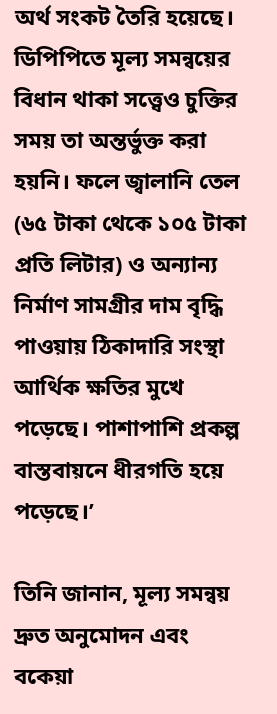অর্থ সংকট তৈরি হয়েছে। ডিপিপিতে মূল্য সমন্বয়ের বিধান থাকা সত্ত্বেও চুক্তির সময় তা অন্তর্ভুক্ত করা হয়নি। ফলে জ্বালানি তেল (৬৫ টাকা থেকে ১০৫ টাকা প্রতি লিটার) ও অন্যান্য নির্মাণ সামগ্রীর দাম বৃদ্ধি পাওয়ায় ঠিকাদারি সংস্থা আর্থিক ক্ষতির মুখে পড়েছে। পাশাপাশি প্রকল্প বাস্তবায়নে ধীরগতি হয়ে পড়েছে।’

তিনি জানান, মূল্য সমন্বয় দ্রুত অনুমোদন এবং বকেয়া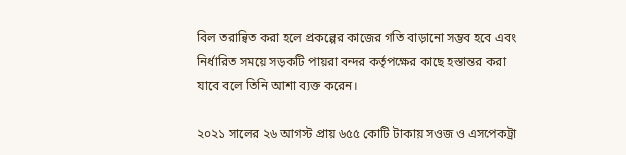বিল তরান্বিত করা হলে প্রকল্পের কাজের গতি বাড়ানো সম্ভব হবে এবং নির্ধারিত সময়ে সড়কটি পায়রা বন্দর কর্তৃপক্ষের কাছে হস্তান্তর করা যাবে বলে তিনি আশা ব্যক্ত করেন।

২০২১ সালের ২৬ আগস্ট প্রায় ৬৫৫ কোটি টাকায় সওজ ও এসপেকট্রা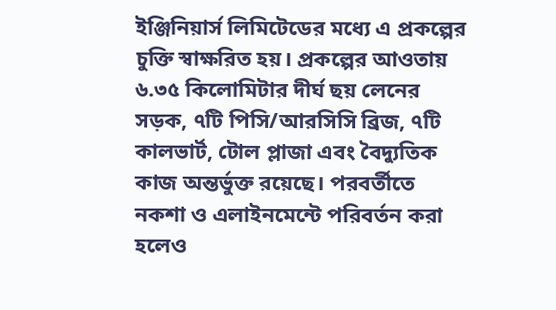ইঞ্জিনিয়ার্স লিমিটেডের মধ্যে এ প্রকল্পের চুক্তি স্বাক্ষরিত হয়। প্রকল্পের আওতায় ৬.৩৫ কিলোমিটার দীর্ঘ ছয় লেনের সড়ক, ৭টি পিসি/আরসিসি ব্রিজ, ৭টি কালভার্ট, টোল প্লাজা এবং বৈদ্যুতিক কাজ অন্তর্ভুক্ত রয়েছে। পরবর্তীতে নকশা ও এলাইনমেন্টে পরিবর্তন করা হলেও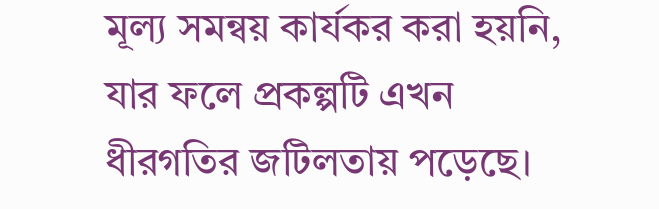মূল্য সমন্বয় কার্যকর করা হয়নি, যার ফলে প্রকল্পটি এখন ধীরগতির জটিলতায় পড়েছে।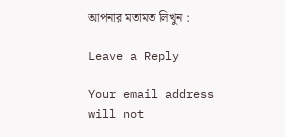আপনার মতামত লিখুন :

Leave a Reply

Your email address will not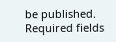be published. Required fields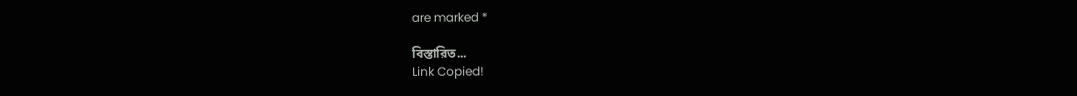are marked *

বিস্তারিত...
Link Copied!